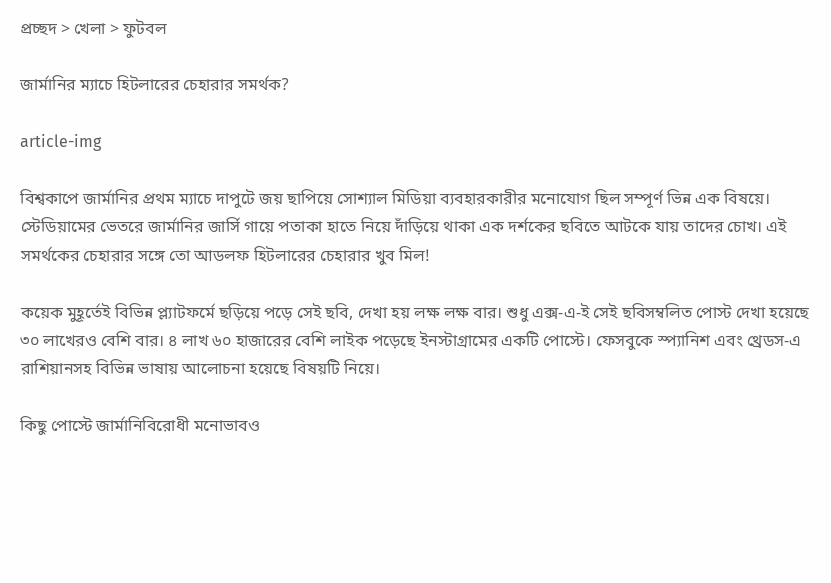প্রচ্ছদ > খেলা > ফুটবল

জার্মানির ম্যাচে হিটলারের চেহারার সমর্থক?

article-img

বিশ্বকাপে জার্মানির প্রথম ম্যাচে দাপুটে জয় ছাপিয়ে সোশ্যাল মিডিয়া ব্যবহারকারীর মনোযোগ ছিল সম্পূর্ণ ভিন্ন এক বিষয়ে। স্টেডিয়ামের ভেতরে জার্মানির জার্সি গায়ে পতাকা হাতে নিয়ে দাঁড়িয়ে থাকা এক দর্শকের ছবিতে আটকে যায় তাদের চোখ। এই সমর্থকের চেহারার সঙ্গে তো আডলফ হিটলারের চেহারার খুব মিল!

কয়েক মুহূর্তেই বিভিন্ন প্ল্যাটফর্মে ছড়িয়ে পড়ে সেই ছবি, দেখা হয় লক্ষ লক্ষ বার। শুধু এক্স-এ-ই সেই ছবিসম্বলিত পোস্ট দেখা হয়েছে ৩০ লাখেরও বেশি বার। ৪ লাখ ৬০ হাজারের বেশি লাইক পড়েছে ইনস্টাগ্রামের একটি পোস্টে। ফেসবুকে স্প্যানিশ এবং থ্রেডস-এ রাশিয়ানসহ বিভিন্ন ভাষায় আলোচনা হয়েছে বিষয়টি নিয়ে।

কিছু পোস্টে জার্মানিবিরোধী মনোভাবও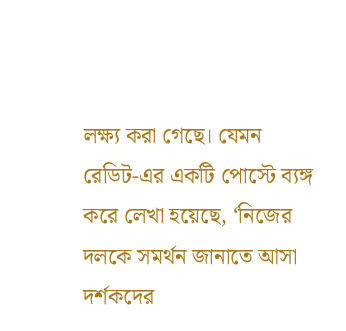লক্ষ্য করা গেছে। যেমন রেডিট-এর একটি পোস্টে ব্যঙ্গ করে লেখা হয়েছে, ‘নিজের দলকে সমর্থন জানাতে আসা দর্শকদের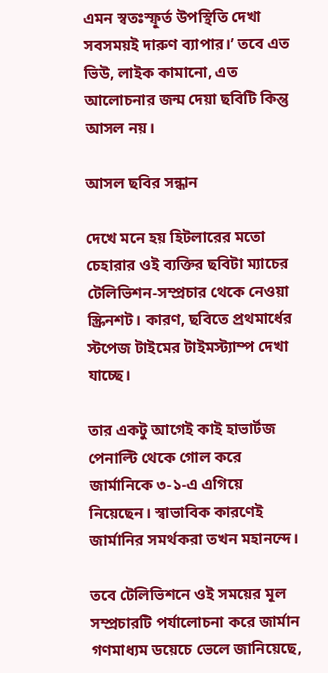এমন স্বতঃস্ফূর্ত উপস্থিতি দেখা সবসময়ই দারুণ ব্যাপার।’ তবে এত ভিউ, লাইক কামানো, এত আলোচনার জন্ম দেয়া ছবিটি কিন্তু আসল নয়।

আসল ছবির সন্ধান

দেখে মনে হয় হিটলারের মতো চেহারার ওই ব্যক্তির ছবিটা ম্যাচের টেলিভিশন-সম্প্রচার থেকে নেওয়া স্ক্রিনশট। কারণ, ছবিতে প্রথমার্ধের স্টপেজ টাইমের টাইমস্ট্যাম্প দেখা যাচ্ছে।

তার একটু আগেই কাই হাভার্টজ পেনাল্টি থেকে গোল করে জার্মানিকে ৩-১-এ এগিয়ে নিয়েছেন। স্বাভাবিক কারণেই জার্মানির সমর্থকরা তখন মহানন্দে।

তবে টেলিভিশনে ওই সময়ের মূল সম্প্রচারটি পর্যালোচনা করে জার্মান গণমাধ্যম ডয়েচে ভেলে জানিয়েছে,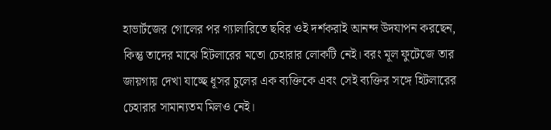হাভার্টজের গোলের পর গ্যালারিতে ছবির ওই দর্শকরাই আনন্দ উদযাপন করছেন, কিন্তু তাদের মাঝে হিটলারের মতো চেহারার লোকটি নেই। বরং মূল ফুটেজে তার জায়গায় দেখা যাচ্ছে ধূসর চুলের এক ব্যক্তিকে এবং সেই ব্যক্তির সঙ্গে হিটলারের চেহারার সামান্যতম মিলও নেই।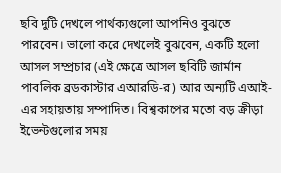ছবি দুটি দেখলে পার্থক্যগুলো আপনিও বুঝতে পারবেন। ভালো করে দেখলেই বুঝবেন, একটি হলো আসল সম্প্রচার (এই ক্ষেত্রে আসল ছবিটি জার্মান পাবলিক ব্রডকাস্টার এআরডি-র) আর অন্যটি এআই-এর সহায়তায় সম্পাদিত। বিশ্বকাপের মতো বড় ক্রীড়া ইভেন্টগুলোর সময়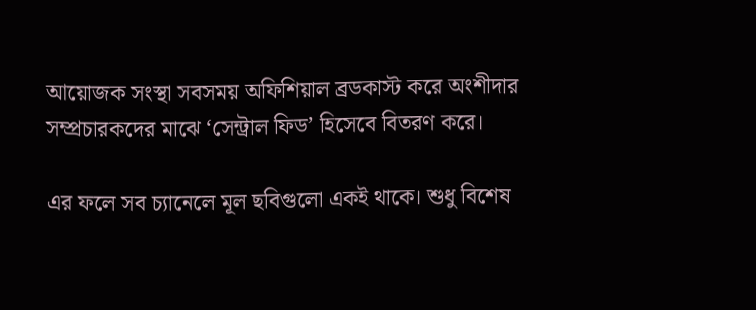আয়োজক সংস্থা সবসময় অফিশিয়াল ব্রডকাস্ট করে অংশীদার সম্প্রচারকদের মাঝে ‘সেন্ট্রাল ফিড’ হিসেবে বিতরণ করে।

এর ফলে সব চ্যানেলে মূল ছবিগুলো একই থাকে। শুধু বিশেষ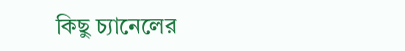কিছু চ্যানেলের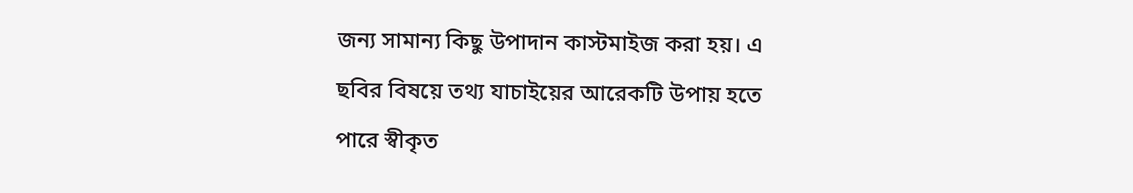জন্য সামান্য কিছু উপাদান কাস্টমাইজ করা হয়। এ ছবির বিষয়ে তথ্য যাচাইয়ের আরেকটি উপায় হতে পারে স্বীকৃত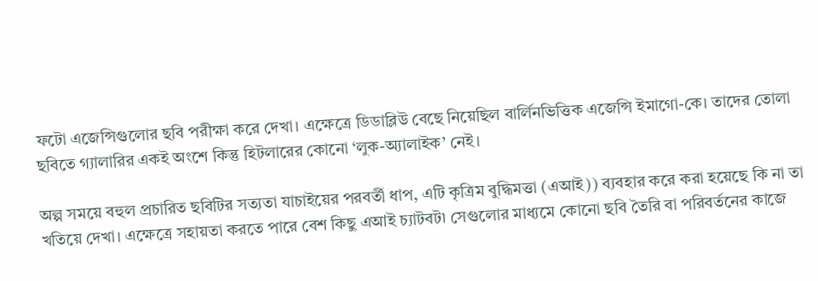ফটো এজেন্সিগুলোর ছবি পরীক্ষা করে দেখা। এক্ষেত্রে ডিডাব্লিউ বেছে নিয়েছিল বার্লিনভিত্তিক এজেন্সি ইমাগো-কে। তাদের তোলা ছবিতে গ্যালারির একই অংশে কিন্তু হিটলারের কোনো ‘লুক-অ্যালাইক’ নেই।

অল্প সময়ে বহুল প্রচারিত ছবিটির সত্যতা যাচাইয়ের পরবর্তী ধাপ, এটি কৃত্রিম বুদ্ধিমত্তা (এআই)) ব্যবহার করে করা হয়েছে কি না তা খতিয়ে দেখা। এক্ষেত্রে সহায়তা করতে পারে বেশ কিছু এআই চ্যাটবট৷ সেগুলোর মাধ্যমে কোনো ছবি তৈরি বা পরিবর্তনের কাজে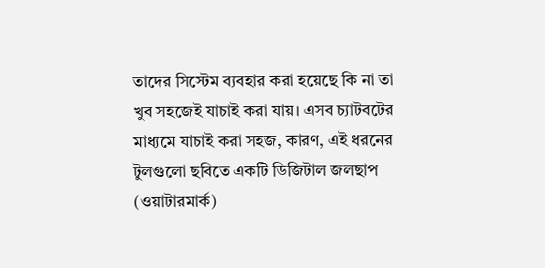তাদের সিস্টেম ব্যবহার করা হয়েছে কি না তা খুব সহজেই যাচাই করা যায়। এসব চ্যাটবটের মাধ্যমে যাচাই করা সহজ, কারণ, এই ধরনের টুলগুলো ছবিতে একটি ডিজিটাল জলছাপ (ওয়াটারমার্ক)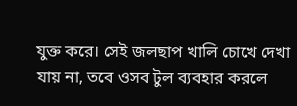যুক্ত করে। সেই জলছাপ খালি চোখে দেখা যায় না, তবে ওসব টুল ব্যবহার করলে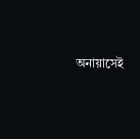অনায়াসেই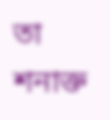তা শনাক্ত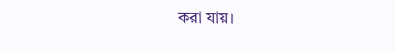করা যায়।